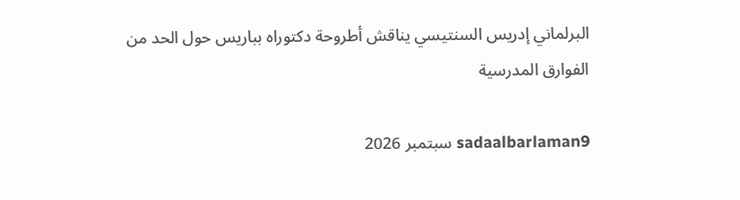البرلماني إدريس السنتيسي يناقش أطروحة دكتوراه بباريس حول الحد من الفوارق المدرسية

sadaalbarlaman9 سبتمبر 2026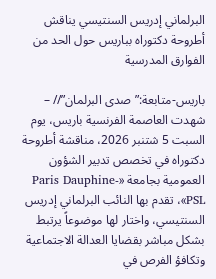البرلماني إدريس السنتيسي يناقش أطروحة دكتوراه بباريس حول الحد من الفوارق المدرسية

باريس-متابعة:”صدى البرلمان”// – شهدت العاصمة الفرنسية باريس، يوم السبت 5 شتنبر 2026، مناقشة أطروحة دكتوراه في تخصص تدبير الشؤون العمومية بجامعة «Paris Dauphine-PSL»، تقدم بها النائب البرلماني إدريس السنتيسي، واختار لها موضوعاً يرتبط بشكل مباشر بقضايا العدالة الاجتماعية وتكافؤ الفرص في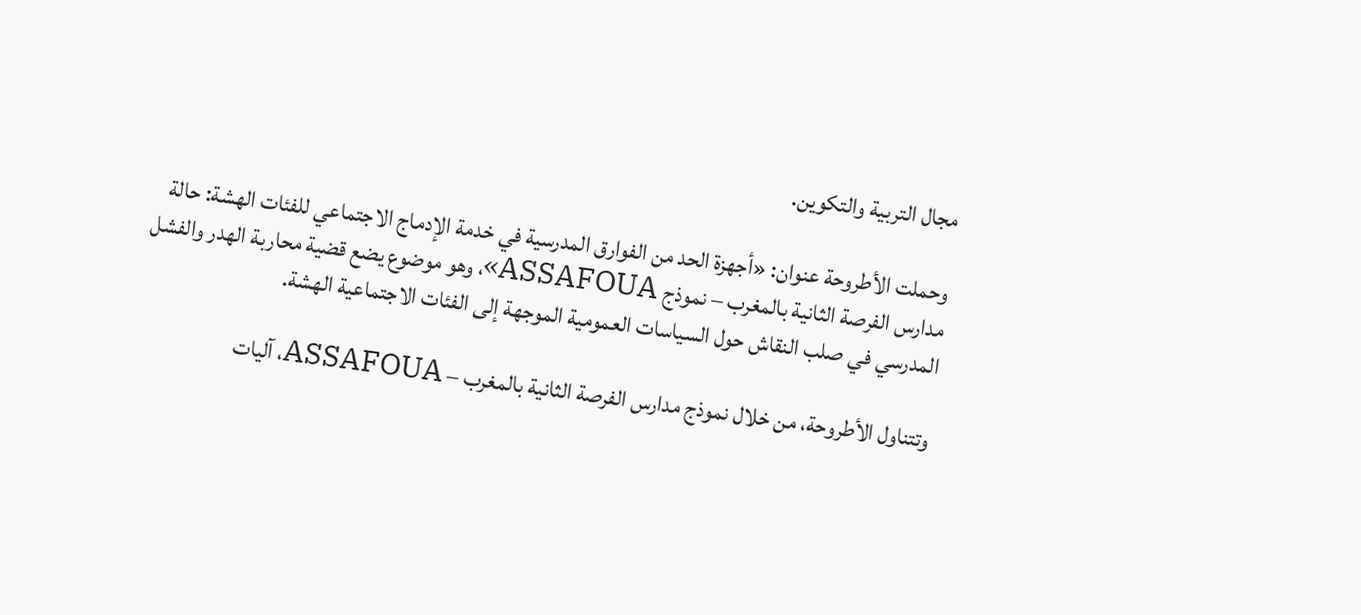مجال التربية والتكوين.

وحملت الأطروحة عنوان: «أجهزة الحد من الفوارق المدرسية في خدمة الإدماج الاجتماعي للفئات الهشة: حالة مدارس الفرصة الثانية بالمغرب – نموذج ASSAFOUA»، وهو موضوع يضع قضية محاربة الهدر والفشل المدرسي في صلب النقاش حول السياسات العمومية الموجهة إلى الفئات الاجتماعية الهشة.

وتتناول الأطروحة، من خلال نموذج مدارس الفرصة الثانية بالمغرب – ASSAFOUA، آليات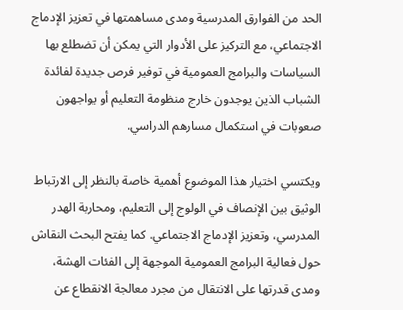الحد من الفوارق المدرسية ومدى مساهمتها في تعزيز الإدماج الاجتماعي، مع التركيز على الأدوار التي يمكن أن تضطلع بها السياسات والبرامج العمومية في توفير فرص جديدة لفائدة الشباب الذين يوجدون خارج منظومة التعليم أو يواجهون صعوبات في استكمال مسارهم الدراسي.

ويكتسي اختيار هذا الموضوع أهمية خاصة بالنظر إلى الارتباط الوثيق بين الإنصاف في الولوج إلى التعليم، ومحاربة الهدر المدرسي، وتعزيز الإدماج الاجتماعي. كما يفتح البحث النقاش حول فعالية البرامج العمومية الموجهة إلى الفئات الهشة، ومدى قدرتها على الانتقال من مجرد معالجة الانقطاع عن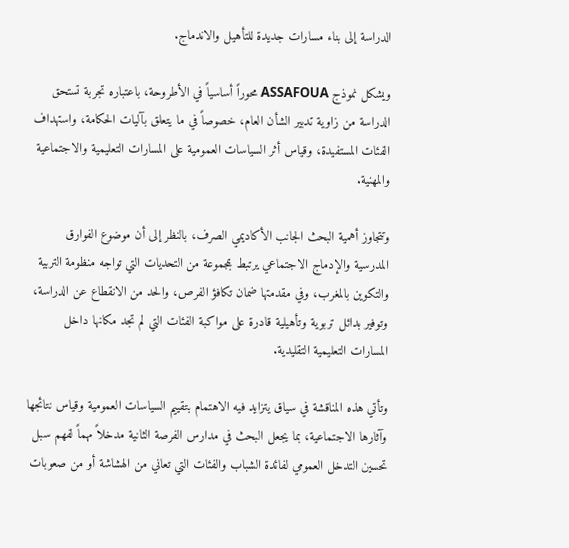الدراسة إلى بناء مسارات جديدة للتأهيل والاندماج.

ويشكل نموذج ASSAFOUA محوراً أساسياً في الأطروحة، باعتباره تجربة تستحق الدراسة من زاوية تدبير الشأن العام، خصوصاً في ما يتعلق بآليات الحكامة، واستهداف الفئات المستفيدة، وقياس أثر السياسات العمومية على المسارات التعليمية والاجتماعية والمهنية.

وتتجاوز أهمية البحث الجانب الأكاديمي الصرف، بالنظر إلى أن موضوع الفوارق المدرسية والإدماج الاجتماعي يرتبط بمجموعة من التحديات التي تواجه منظومة التربية والتكوين بالمغرب، وفي مقدمتها ضمان تكافؤ الفرص، والحد من الانقطاع عن الدراسة، وتوفير بدائل تربوية وتأهيلية قادرة على مواكبة الفئات التي لم تجد مكانها داخل المسارات التعليمية التقليدية.

وتأتي هذه المناقشة في سياق يتزايد فيه الاهتمام بتقييم السياسات العمومية وقياس نتائجها وآثارها الاجتماعية، بما يجعل البحث في مدارس الفرصة الثانية مدخلاً مهماً لفهم سبل تحسين التدخل العمومي لفائدة الشباب والفئات التي تعاني من الهشاشة أو من صعوبات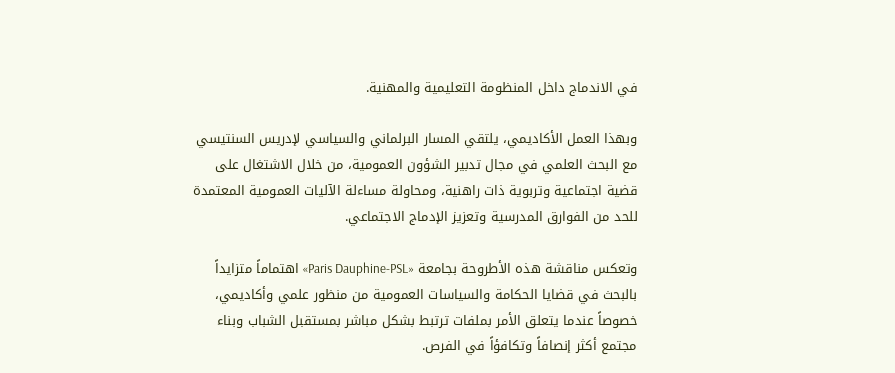في الاندماج داخل المنظومة التعليمية والمهنية.

وبهذا العمل الأكاديمي، يلتقي المسار البرلماني والسياسي لإدريس السنتيسي مع البحث العلمي في مجال تدبير الشؤون العمومية، من خلال الاشتغال على قضية اجتماعية وتربوية ذات راهنية، ومحاولة مساءلة الآليات العمومية المعتمدة للحد من الفوارق المدرسية وتعزيز الإدماج الاجتماعي.

وتعكس مناقشة هذه الأطروحة بجامعة «Paris Dauphine-PSL» اهتماماً متزايداً بالبحث في قضايا الحكامة والسياسات العمومية من منظور علمي وأكاديمي، خصوصاً عندما يتعلق الأمر بملفات ترتبط بشكل مباشر بمستقبل الشباب وبناء مجتمع أكثر إنصافاً وتكافؤاً في الفرص.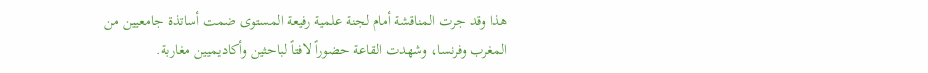هذا وقد جرت المناقشة أمام لجنة علمية رفيعة المستوى ضمت أساتذة جامعيين من المغرب وفرنسا، وشهدت القاعة حضوراً لافتاً لباحثين وأكاديميين مغاربة.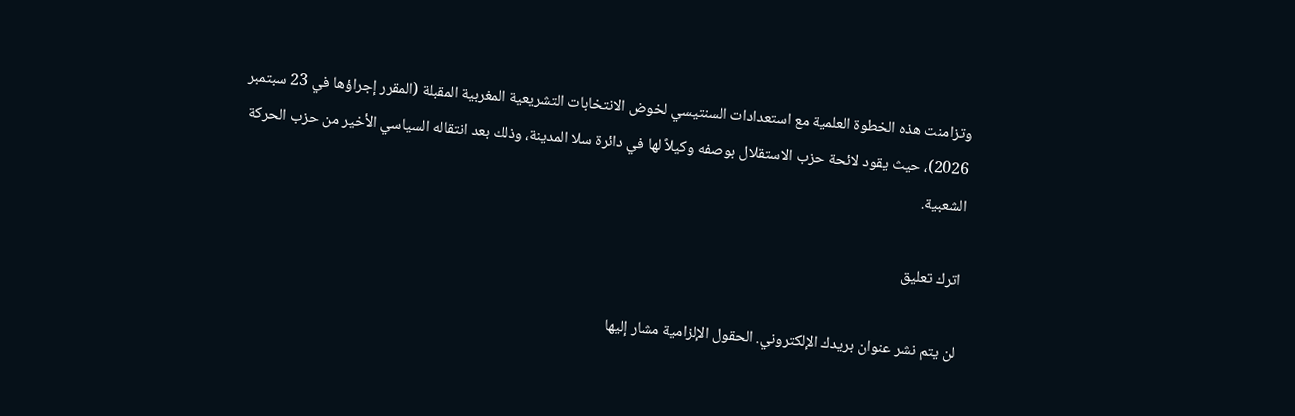وتزامنت هذه الخطوة العلمية مع استعدادات السنتيسي لخوض الانتخابات التشريعية المغربية المقبلة (المقرر إجراؤها في 23 سبتمبر 2026)، حيث يقود لائحة حزب الاستقلال بوصفه وكيلاً لها في دائرة سلا المدينة، وذلك بعد انتقاله السياسي الأخير من حزب الحركة الشعبية.

اترك تعليق

لن يتم نشر عنوان بريدك الإلكتروني. الحقول الإلزامية مشار إليها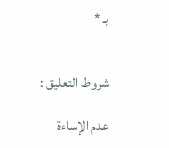بـ *


شروط التعليق :

عدم الإساءة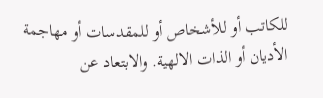للكاتب أو للأشخاص أو للمقدسات أو مهاجمة الأديان أو الذات الالهية. والابتعاد عن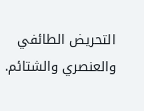التحريض الطائفي والعنصري والشتائم.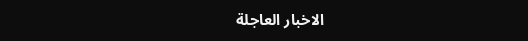الاخبار العاجلة